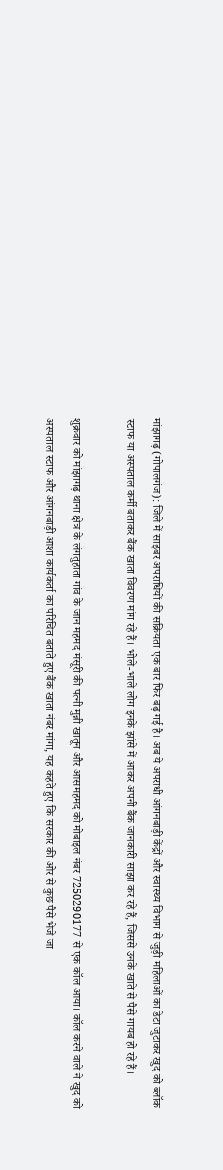मांझागढ़ (गोपालगंज): जिले में साइबर अपराधियों की सक्रियता एक बार फिर बढ़ गई है। अब ये अपराधी आंगनबाड़ी केंद्रों और स्वास्थ्य विभाग से जुड़ी महिलाओं का डेटा जुटाकर खुद को ब्लॉक स्टाफ या अस्पताल कर्मी बताकर बैंक खाता विवरण मांग रहे हैं। भोले-भाले लोग इनके झांसे में आकर अपनी बैंक जानकारी साझा कर रहे हैं, जिससे उनके खाते से पैसे गायब हो रहे हैं।

शुक्रवार को मांझागढ़ थाना क्षेत्र के लंगतुहाता गांव के जान महमद मंसूरी की पत्नी मुन्नी खातून और आसमहमद को मोबाइल नंबर 7250290177 से एक कॉल आया। कॉल करने वाले ने खुद को अस्पताल स्टाफ और आंगनबाड़ी आशा कार्यकर्ता का परिचित बताते हुए बैंक खाता नंबर मांगा, यह कहते हुए कि सरकार की ओर से कुछ पैसे भेजे जा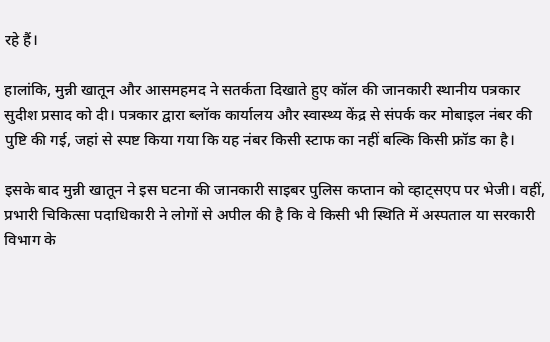रहे हैं।

हालांकि, मुन्नी खातून और आसमहमद ने सतर्कता दिखाते हुए कॉल की जानकारी स्थानीय पत्रकार सुदीश प्रसाद को दी। पत्रकार द्वारा ब्लॉक कार्यालय और स्वास्थ्य केंद्र से संपर्क कर मोबाइल नंबर की पुष्टि की गई, जहां से स्पष्ट किया गया कि यह नंबर किसी स्टाफ का नहीं बल्कि किसी फ्रॉड का है।

इसके बाद मुन्नी खातून ने इस घटना की जानकारी साइबर पुलिस कप्तान को व्हाट्सएप पर भेजी। वहीं, प्रभारी चिकित्सा पदाधिकारी ने लोगों से अपील की है कि वे किसी भी स्थिति में अस्पताल या सरकारी विभाग के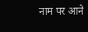नाम पर आने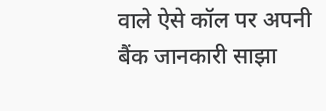वाले ऐसे कॉल पर अपनी बैंक जानकारी साझा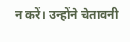न करें। उन्होंने चेतावनी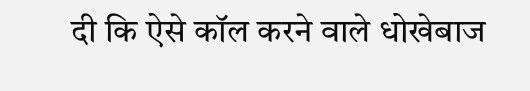दी कि ऐसे कॉल करने वाले धोखेबाज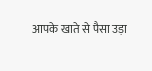आपके खाते से पैसा उड़ा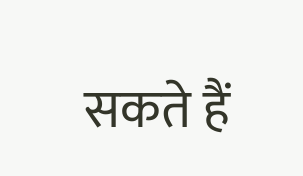सकते हैं